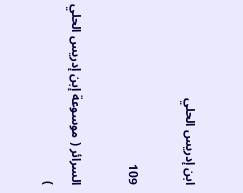ابن إدريس الحلي

109

السرائر ( موسوعة إبن إدريس الحلي )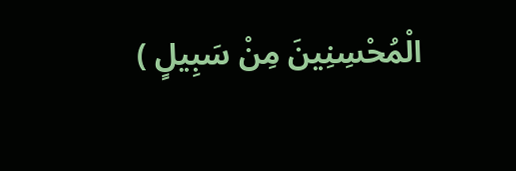الْمُحْسِنِينَ مِنْ سَبِيلٍ )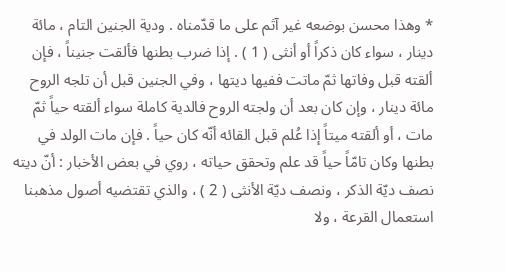* وهذا محسن بوضعه غير آثم على ما قدّمناه . ودية الجنين التام ، مائة دينار ، سواء كان ذكراً أو أنثى ( 1 ) . إذا ضرب بطنها فألقت جنيناً ، فإن ألقته قبل وفاتها ثمّ ماتت ففيها ديتها ، وفي الجنين قبل أن تلجه الروح مائة دينار ، وإن كان بعد أن ولجته الروح فالدية كاملة سواء ألقته حياً ثمّ مات ، أو ألقته ميتاً إذا عُلم قبل القائه أنّه كان حياً . فإن مات الولد في بطنها وكان تامّاً حياً قد علم وتحقق حياته ، روي في بعض الأخبار : أنّ ديته نصف ديّة الذكر ، ونصف ديّة الأنثى ( 2 ) ، والذي تقتضيه أصول مذهبنا استعمال القرعة ، ولا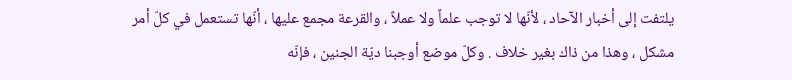يلتفت إلى أخبار الآحاد ، لأنّها لا توجب علماً ولا عملاً ، والقرعة مجمع عليها ، أنّها تستعمل في كلّ أمر مشكل ، وهذا من ذاك بغير خلاف . وكلّ موضع أوجبنا ديّة الجنين ، فإنّه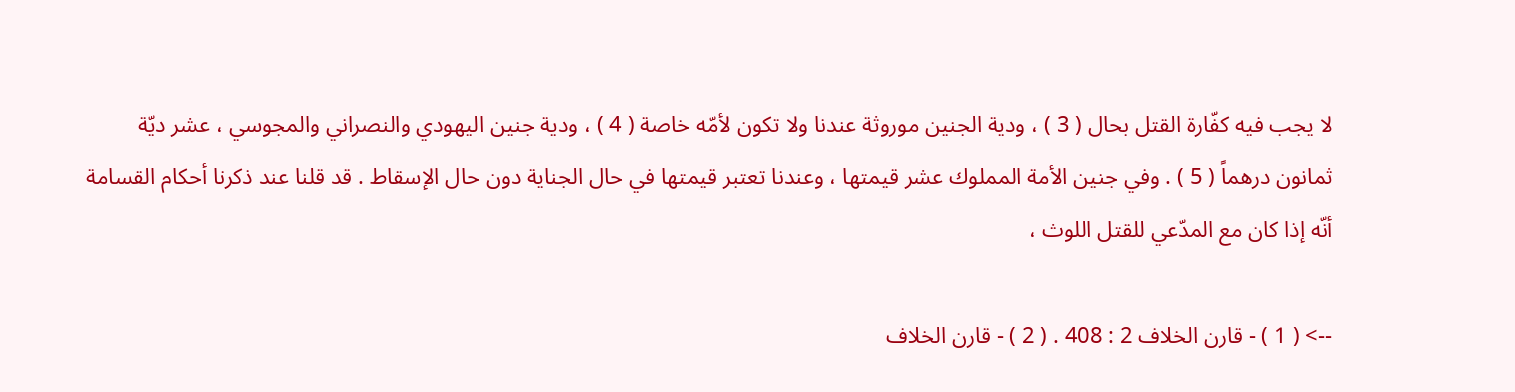لا يجب فيه كفّارة القتل بحال ( 3 ) ، ودية الجنين موروثة عندنا ولا تكون لأمّه خاصة ( 4 ) ، ودية جنين اليهودي والنصراني والمجوسي ، عشر ديّة ثمانون درهماً ( 5 ) . وفي جنين الأمة المملوك عشر قيمتها ، وعندنا تعتبر قيمتها في حال الجناية دون حال الإسقاط . قد قلنا عند ذكرنا أحكام القسامة أنّه إذا كان مع المدّعي للقتل اللوث ،

--> ( 1 ) - قارن الخلاف 2 : 408 . ( 2 ) - قارن الخلاف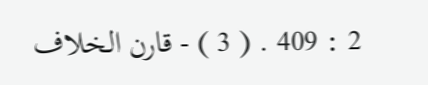2 : 409 . ( 3 ) - قارن الخلاف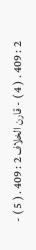2 : 409 . ( 4 ) - قارن الخلاف 2 : 409 . ( 5 ) -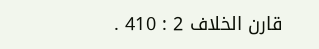قارن الخلاف 2 : 410 .